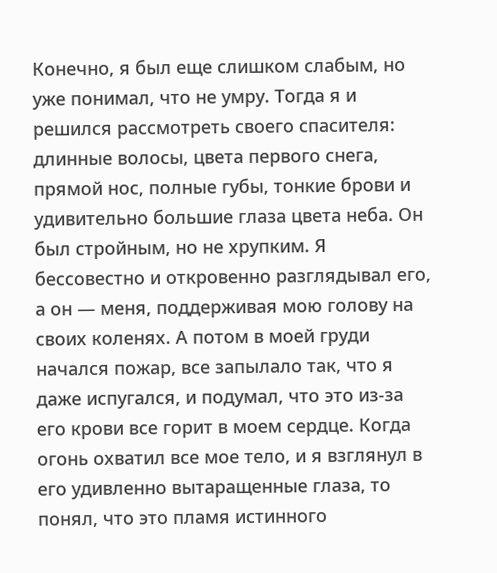Конечно, я был еще слишком слабым, но уже понимал, что не умру. Тогда я и решился рассмотреть своего спасителя: длинные волосы, цвета первого снега, прямой нос, полные губы, тонкие брови и удивительно большие глаза цвета неба. Он был стройным, но не хрупким. Я бессовестно и откровенно разглядывал его, а он — меня, поддерживая мою голову на своих коленях. А потом в моей груди начался пожар, все запылало так, что я даже испугался, и подумал, что это из-за его крови все горит в моем сердце. Когда огонь охватил все мое тело, и я взглянул в его удивленно вытаращенные глаза, то понял, что это пламя истинного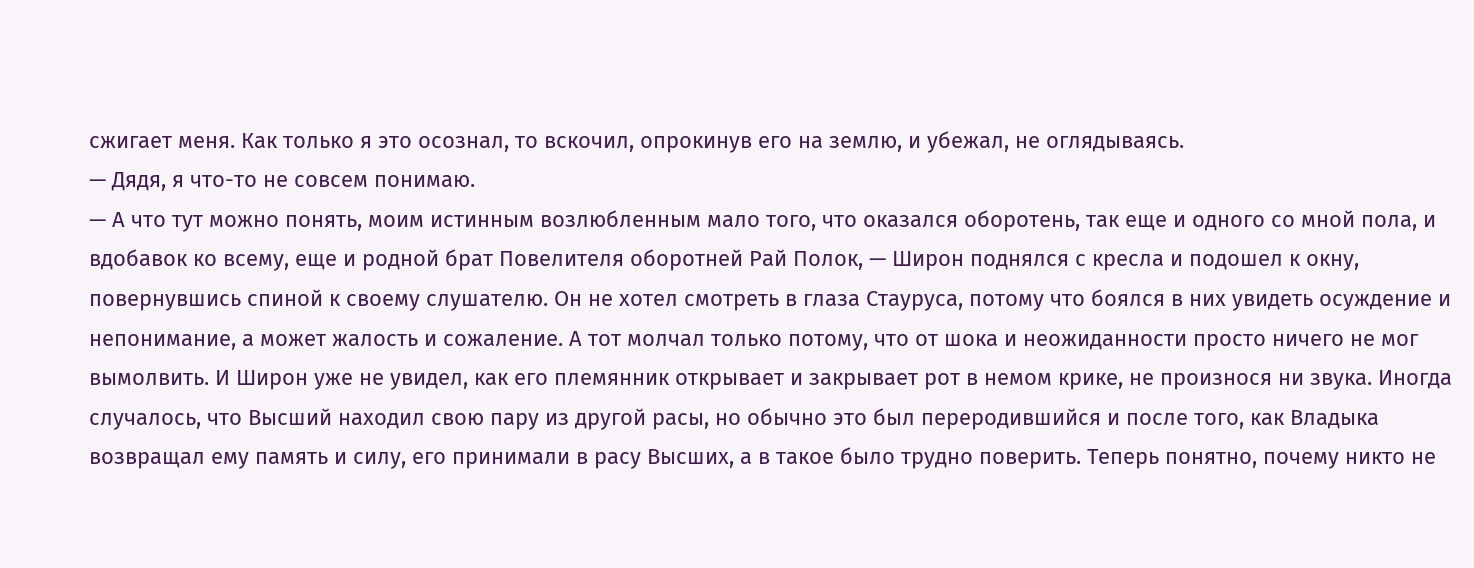сжигает меня. Как только я это осознал, то вскочил, опрокинув его на землю, и убежал, не оглядываясь.
— Дядя, я что-то не совсем понимаю.
— А что тут можно понять, моим истинным возлюбленным мало того, что оказался оборотень, так еще и одного со мной пола, и вдобавок ко всему, еще и родной брат Повелителя оборотней Рай Полок, — Широн поднялся с кресла и подошел к окну, повернувшись спиной к своему слушателю. Он не хотел смотреть в глаза Стауруса, потому что боялся в них увидеть осуждение и непонимание, а может жалость и сожаление. А тот молчал только потому, что от шока и неожиданности просто ничего не мог вымолвить. И Широн уже не увидел, как его племянник открывает и закрывает рот в немом крике, не произнося ни звука. Иногда случалось, что Высший находил свою пару из другой расы, но обычно это был переродившийся и после того, как Владыка возвращал ему память и силу, его принимали в расу Высших, а в такое было трудно поверить. Теперь понятно, почему никто не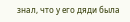знал, что у его дяди была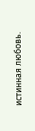истинная любовь.